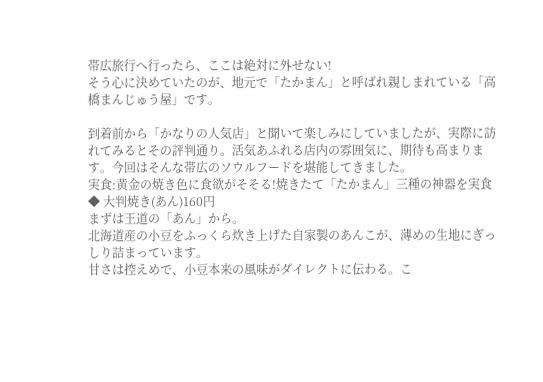帯広旅行へ行ったら、ここは絶対に外せない!
そう心に決めていたのが、地元で「たかまん」と呼ばれ親しまれている「高橋まんじゅう屋」です。

到着前から「かなりの人気店」と聞いて楽しみにしていましたが、実際に訪れてみるとその評判通り。活気あふれる店内の雰囲気に、期待も高まります。今回はそんな帯広のソウルフードを堪能してきました。
実食:黄金の焼き色に食欲がそそる!焼きたて「たかまん」三種の神器を実食
◆ 大判焼き(あん)160円
まずは王道の「あん」から。
北海道産の小豆をふっくら炊き上げた自家製のあんこが、薄めの生地にぎっしり詰まっています。
甘さは控えめで、小豆本来の風味がダイレクトに伝わる。こ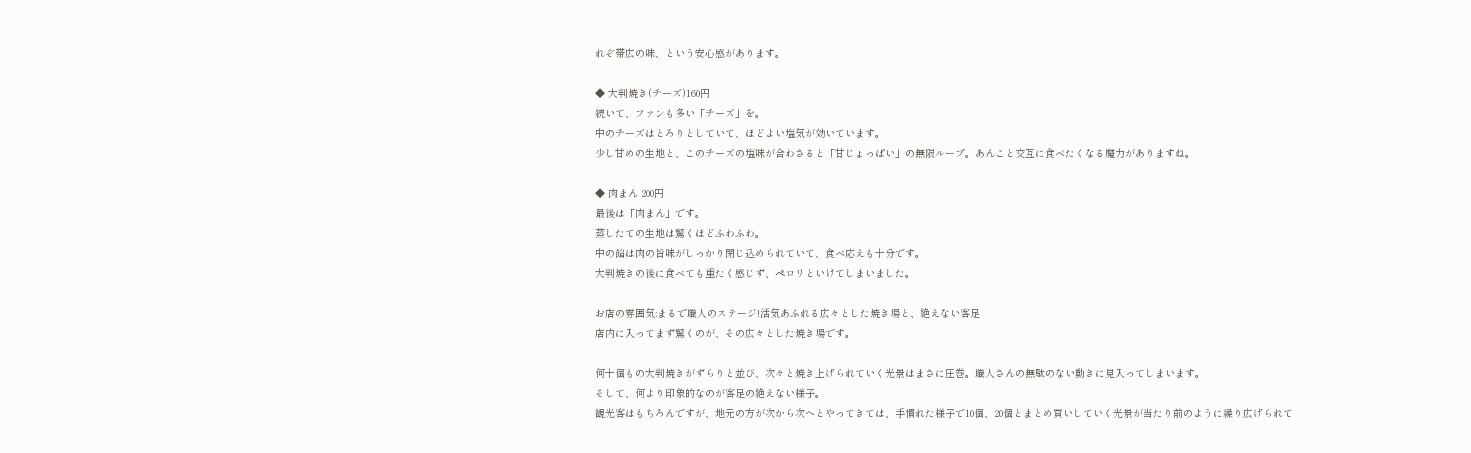れぞ帯広の味、という安心感があります。

◆ 大判焼き(チーズ)160円
続いて、ファンも多い「チーズ」を。
中のチーズはとろりとしていて、ほどよい塩気が効いています。
少し甘めの生地と、このチーズの塩味が合わさると「甘じょっぱい」の無限ループ。あんこと交互に食べたくなる魔力がありますね。

◆ 肉まん 200円
最後は「肉まん」です。
蒸したての生地は驚くほどふわふわ。
中の餡は肉の旨味がしっかり閉じ込められていて、食べ応えも十分です。
大判焼きの後に食べても重たく感じず、ペロリといけてしまいました。

お店の雰囲気:まるで職人のステージ!活気あふれる広々とした焼き場と、絶えない客足
店内に入ってまず驚くのが、その広々とした焼き場です。

何十個もの大判焼きがずらりと並び、次々と焼き上げられていく光景はまさに圧巻。職人さんの無駄のない動きに見入ってしまいます。
そして、何より印象的なのが客足の絶えない様子。
観光客はもちろんですが、地元の方が次から次へとやってきては、手慣れた様子で10個、20個とまとめ買いしていく光景が当たり前のように繰り広げられて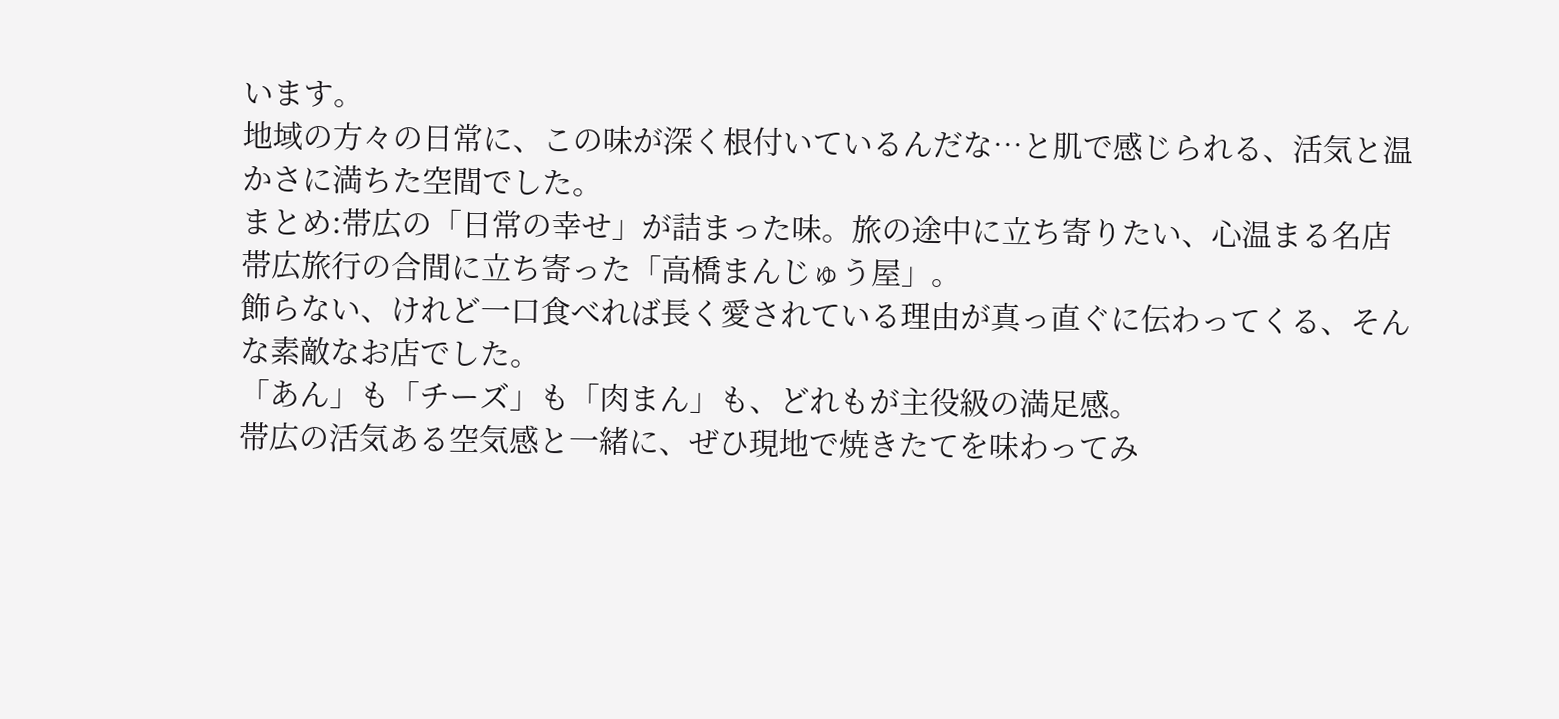います。
地域の方々の日常に、この味が深く根付いているんだな…と肌で感じられる、活気と温かさに満ちた空間でした。
まとめ:帯広の「日常の幸せ」が詰まった味。旅の途中に立ち寄りたい、心温まる名店
帯広旅行の合間に立ち寄った「高橋まんじゅう屋」。
飾らない、けれど一口食べれば長く愛されている理由が真っ直ぐに伝わってくる、そんな素敵なお店でした。
「あん」も「チーズ」も「肉まん」も、どれもが主役級の満足感。
帯広の活気ある空気感と一緒に、ぜひ現地で焼きたてを味わってみ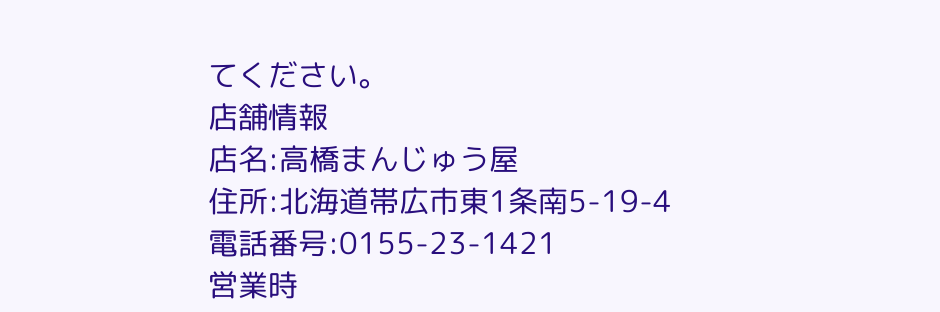てください。
店舗情報
店名:高橋まんじゅう屋
住所:北海道帯広市東1条南5-19-4
電話番号:0155-23-1421
営業時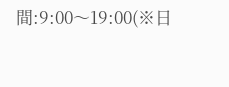間:9:00〜19:00(※日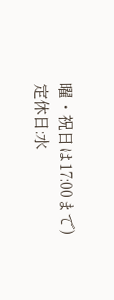曜・祝日は17:00まで)
定休日:水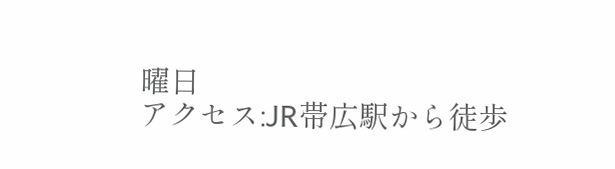曜日
アクセス:JR帯広駅から徒歩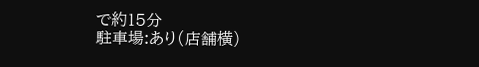で約15分
駐車場:あり(店舗横)